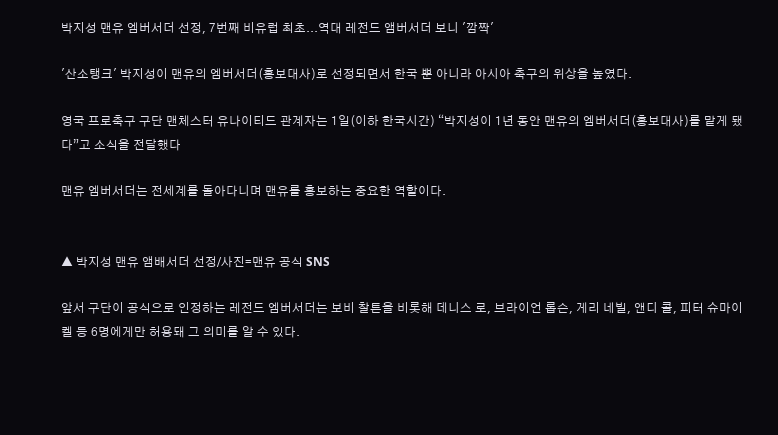박지성 맨유 엠버서더 선정, 7번째 비유럽 최초...역대 레전드 앰버서더 보니 '깜짝'

'산소탱크' 박지성이 맨유의 엠버서더(홍보대사)로 선정되면서 한국 뿐 아니라 아시아 축구의 위상을 높였다.

영국 프로축구 구단 맨체스터 유나이티드 관계자는 1일(이하 한국시간) “박지성이 1년 동안 맨유의 엠버서더(홍보대사)를 맡게 됐다”고 소식을 전달했다

맨유 엠버서더는 전세계를 돌아다니며 맨유를 홍보하는 중요한 역할이다.


▲ 박지성 맨유 앰배서더 선정/사진=맨유 공식 SNS

앞서 구단이 공식으로 인정하는 레전드 엠버서더는 보비 찰튼을 비롯해 데니스 로, 브라이언 롭슨, 게리 네빌, 앤디 콜, 피터 슈마이켈 등 6명에게만 허용돼 그 의미를 알 수 있다.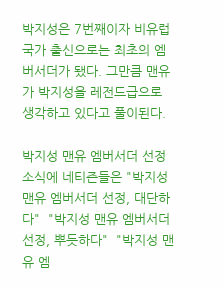박지성은 7번째이자 비유럽국가 출신으로는 최초의 엠버서더가 됐다. 그만큼 맨유가 박지성을 레전드급으로 생각하고 있다고 풀이된다.

박지성 맨유 엠버서더 선정 소식에 네티즌들은 "박지성 맨유 엠버서더 선정, 대단하다"  "박지성 맨유 엠버서더 선정, 뿌듯하다"  "박지성 맨유 엠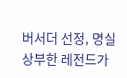버서더 선정, 명실상부한 레전드가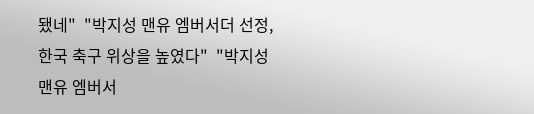됐네"  "박지성 맨유 엠버서더 선정, 한국 축구 위상을 높였다"  "박지성 맨유 엠버서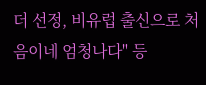더 선정, 비유럽 출신으로 처음이네 엄청나다" 등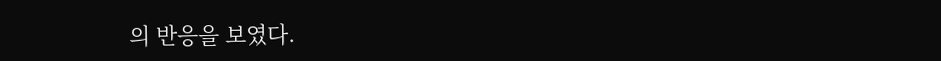의 반응을 보였다.